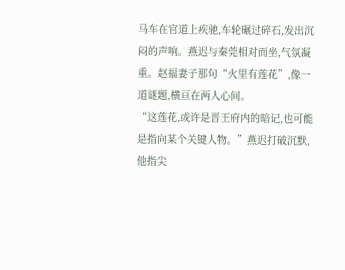马车在官道上疾驰,车轮碾过碎石,发出沉闷的声响。燕迟与秦莞相对而坐,气氛凝重。赵福妻子那句“火里有莲花”,像一道谜题,横亘在两人心间。
“这莲花,或许是晋王府内的暗记,也可能是指向某个关键人物。”燕迟打破沉默,他指尖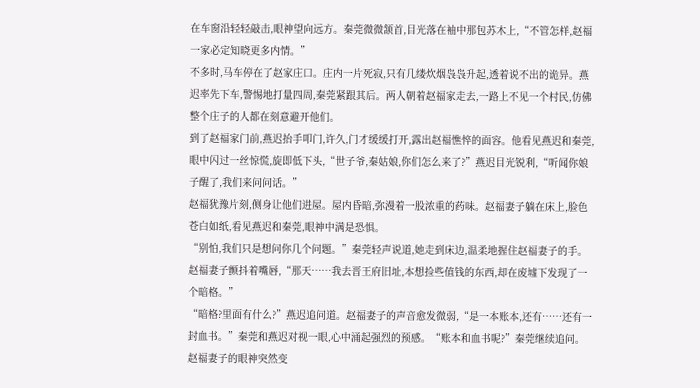在车窗沿轻轻敲击,眼神望向远方。秦莞微微颔首,目光落在袖中那包苏木上,“不管怎样,赵福一家必定知晓更多内情。”
不多时,马车停在了赵家庄口。庄内一片死寂,只有几缕炊烟袅袅升起,透着说不出的诡异。燕迟率先下车,警惕地打量四周,秦莞紧跟其后。两人朝着赵福家走去,一路上不见一个村民,仿佛整个庄子的人都在刻意避开他们。
到了赵福家门前,燕迟抬手叩门,许久,门才缓缓打开,露出赵福憔悴的面容。他看见燕迟和秦莞,眼中闪过一丝惊慌,旋即低下头,“世子爷,秦姑娘,你们怎么来了?”燕迟目光锐利,“听闻你娘子醒了,我们来问问话。”
赵福犹豫片刻,侧身让他们进屋。屋内昏暗,弥漫着一股浓重的药味。赵福妻子躺在床上,脸色苍白如纸,看见燕迟和秦莞,眼神中满是恐惧。
“别怕,我们只是想问你几个问题。”秦莞轻声说道,她走到床边,温柔地握住赵福妻子的手。赵福妻子颤抖着嘴唇,“那天……我去晋王府旧址,本想捡些值钱的东西,却在废墟下发现了一个暗格。”
“暗格?里面有什么?”燕迟追问道。赵福妻子的声音愈发微弱,“是一本账本,还有……还有一封血书。”秦莞和燕迟对视一眼,心中涌起强烈的预感。“账本和血书呢?”秦莞继续追问。
赵福妻子的眼神突然变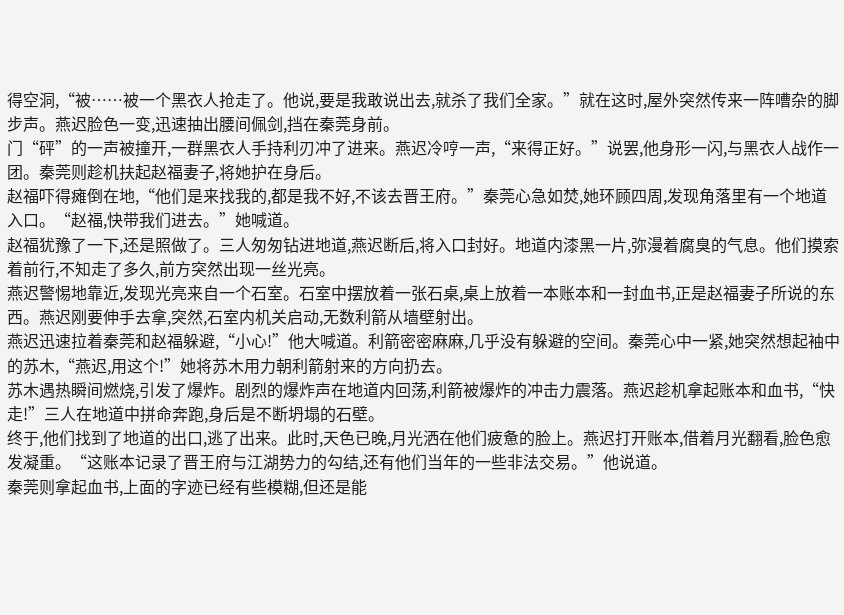得空洞,“被……被一个黑衣人抢走了。他说,要是我敢说出去,就杀了我们全家。”就在这时,屋外突然传来一阵嘈杂的脚步声。燕迟脸色一变,迅速抽出腰间佩剑,挡在秦莞身前。
门“砰”的一声被撞开,一群黑衣人手持利刃冲了进来。燕迟冷哼一声,“来得正好。”说罢,他身形一闪,与黑衣人战作一团。秦莞则趁机扶起赵福妻子,将她护在身后。
赵福吓得瘫倒在地,“他们是来找我的,都是我不好,不该去晋王府。”秦莞心急如焚,她环顾四周,发现角落里有一个地道入口。“赵福,快带我们进去。”她喊道。
赵福犹豫了一下,还是照做了。三人匆匆钻进地道,燕迟断后,将入口封好。地道内漆黑一片,弥漫着腐臭的气息。他们摸索着前行,不知走了多久,前方突然出现一丝光亮。
燕迟警惕地靠近,发现光亮来自一个石室。石室中摆放着一张石桌,桌上放着一本账本和一封血书,正是赵福妻子所说的东西。燕迟刚要伸手去拿,突然,石室内机关启动,无数利箭从墙壁射出。
燕迟迅速拉着秦莞和赵福躲避,“小心!”他大喊道。利箭密密麻麻,几乎没有躲避的空间。秦莞心中一紧,她突然想起袖中的苏木,“燕迟,用这个!”她将苏木用力朝利箭射来的方向扔去。
苏木遇热瞬间燃烧,引发了爆炸。剧烈的爆炸声在地道内回荡,利箭被爆炸的冲击力震落。燕迟趁机拿起账本和血书,“快走!”三人在地道中拼命奔跑,身后是不断坍塌的石壁。
终于,他们找到了地道的出口,逃了出来。此时,天色已晚,月光洒在他们疲惫的脸上。燕迟打开账本,借着月光翻看,脸色愈发凝重。“这账本记录了晋王府与江湖势力的勾结,还有他们当年的一些非法交易。”他说道。
秦莞则拿起血书,上面的字迹已经有些模糊,但还是能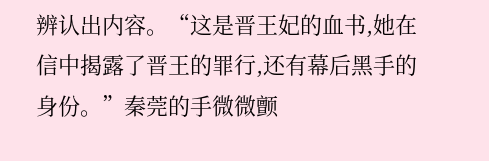辨认出内容。“这是晋王妃的血书,她在信中揭露了晋王的罪行,还有幕后黑手的身份。”秦莞的手微微颤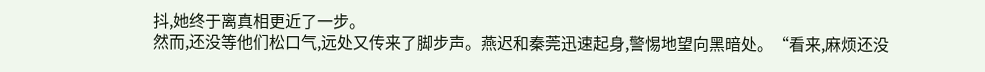抖,她终于离真相更近了一步。
然而,还没等他们松口气,远处又传来了脚步声。燕迟和秦莞迅速起身,警惕地望向黑暗处。“看来,麻烦还没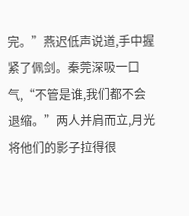完。”燕迟低声说道,手中握紧了佩剑。秦莞深吸一口气,“不管是谁,我们都不会退缩。”两人并肩而立,月光将他们的影子拉得很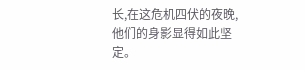长,在这危机四伏的夜晚,他们的身影显得如此坚定。